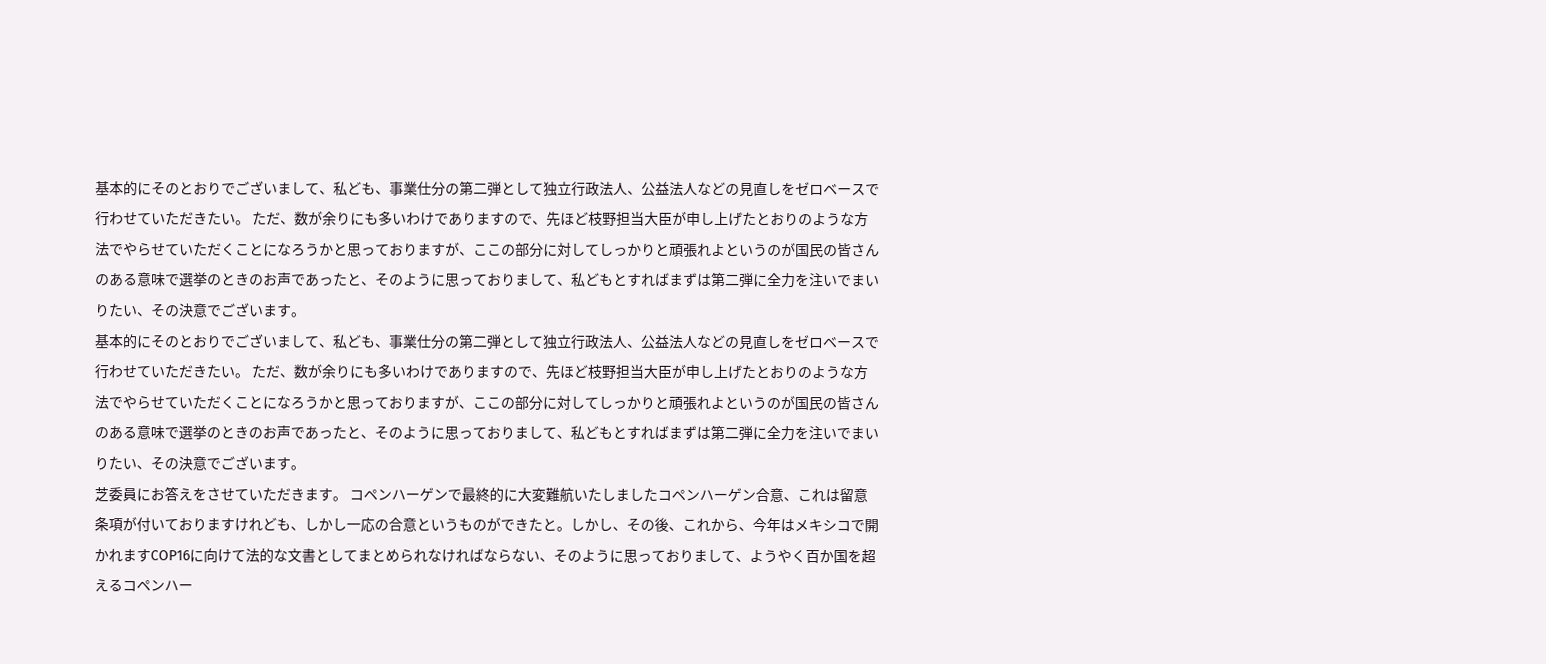基本的にそのとおりでございまして、私ども、事業仕分の第二弾として独立行政法人、公益法人などの見直しをゼロベースで行わせていただきたい。 ただ、数が余りにも多いわけでありますので、先ほど枝野担当大臣が申し上げたとおりのような方法でやらせていただくことになろうかと思っておりますが、ここの部分に対してしっかりと頑張れよというのが国民の皆さんのある意味で選挙のときのお声であったと、そのように思っておりまして、私どもとすればまずは第二弾に全力を注いでまいりたい、その決意でございます。
基本的にそのとおりでございまして、私ども、事業仕分の第二弾として独立行政法人、公益法人などの見直しをゼロベースで行わせていただきたい。 ただ、数が余りにも多いわけでありますので、先ほど枝野担当大臣が申し上げたとおりのような方法でやらせていただくことになろうかと思っておりますが、ここの部分に対してしっかりと頑張れよというのが国民の皆さんのある意味で選挙のときのお声であったと、そのように思っておりまして、私どもとすればまずは第二弾に全力を注いでまいりたい、その決意でございます。
芝委員にお答えをさせていただきます。 コペンハーゲンで最終的に大変難航いたしましたコペンハーゲン合意、これは留意条項が付いておりますけれども、しかし一応の合意というものができたと。しかし、その後、これから、今年はメキシコで開かれますCOP16に向けて法的な文書としてまとめられなければならない、そのように思っておりまして、ようやく百か国を超えるコペンハー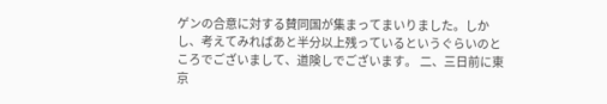ゲンの合意に対する賛同国が集まってまいりました。しかし、考えてみればあと半分以上残っているというぐらいのところでございまして、道険しでございます。 二、三日前に東京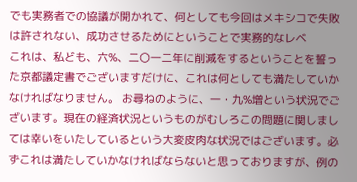でも実務者での協議が開かれて、何としても今回はメキシコで失敗は許されない、成功させるためにということで実務的なレベ
これは、私ども、六%、二〇一二年に削減をするということを誓った京都議定書でございますだけに、これは何としても満たしていかなければなりません。 お尋ねのように、一・九%増という状況でございます。現在の経済状況というものがむしろこの問題に関しましては幸いをいたしているという大変皮肉な状況ではございます。必ずこれは満たしていかなければならないと思っておりますが、例の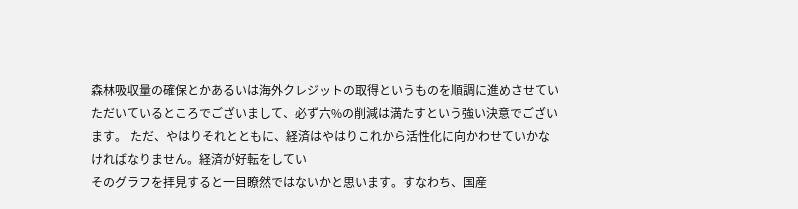森林吸収量の確保とかあるいは海外クレジットの取得というものを順調に進めさせていただいているところでございまして、必ず六%の削減は満たすという強い決意でございます。 ただ、やはりそれとともに、経済はやはりこれから活性化に向かわせていかなければなりません。経済が好転をしてい
そのグラフを拝見すると一目瞭然ではないかと思います。すなわち、国産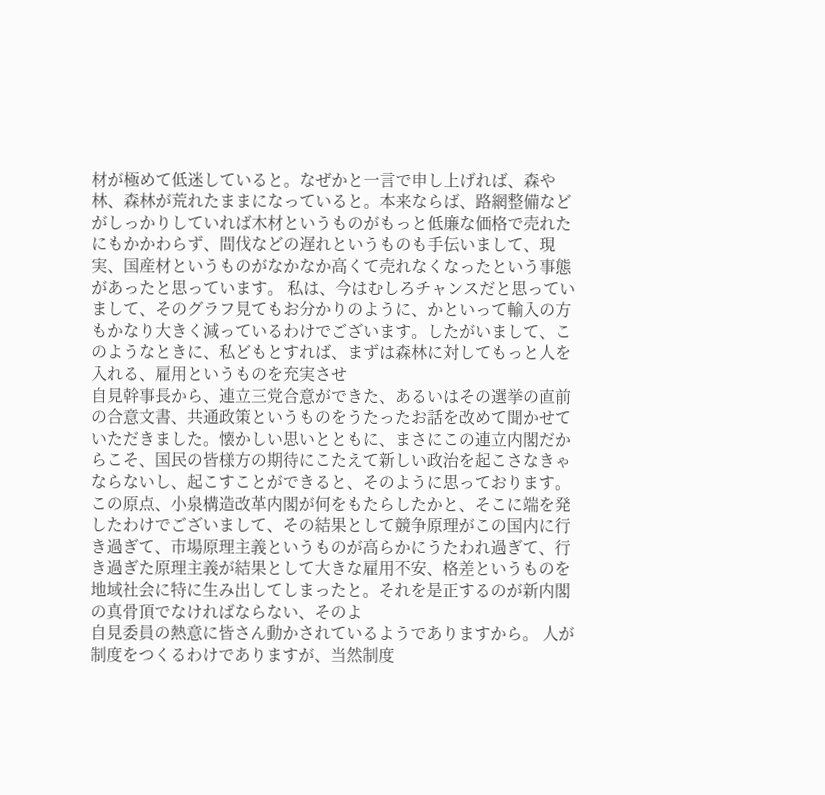材が極めて低迷していると。なぜかと一言で申し上げれば、森や林、森林が荒れたままになっていると。本来ならば、路網整備などがしっかりしていれば木材というものがもっと低廉な価格で売れたにもかかわらず、間伐などの遅れというものも手伝いまして、現実、国産材というものがなかなか高くて売れなくなったという事態があったと思っています。 私は、今はむしろチャンスだと思っていまして、そのグラフ見てもお分かりのように、かといって輸入の方もかなり大きく減っているわけでございます。したがいまして、このようなときに、私どもとすれば、まずは森林に対してもっと人を入れる、雇用というものを充実させ
自見幹事長から、連立三党合意ができた、あるいはその選挙の直前の合意文書、共通政策というものをうたったお話を改めて聞かせていただきました。懐かしい思いとともに、まさにこの連立内閣だからこそ、国民の皆様方の期待にこたえて新しい政治を起こさなきゃならないし、起こすことができると、そのように思っております。 この原点、小泉構造改革内閣が何をもたらしたかと、そこに端を発したわけでございまして、その結果として競争原理がこの国内に行き過ぎて、市場原理主義というものが高らかにうたわれ過ぎて、行き過ぎた原理主義が結果として大きな雇用不安、格差というものを地域社会に特に生み出してしまったと。それを是正するのが新内閣の真骨頂でなければならない、そのよ
自見委員の熱意に皆さん動かされているようでありますから。 人が制度をつくるわけでありますが、当然制度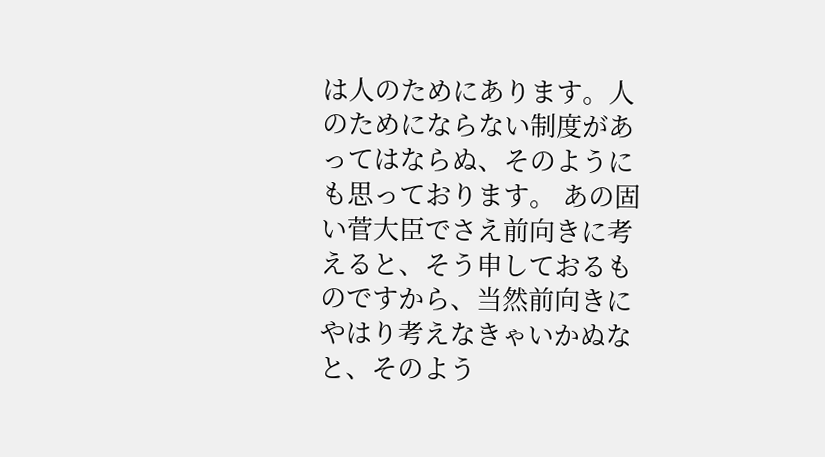は人のためにあります。人のためにならない制度があってはならぬ、そのようにも思っております。 あの固い菅大臣でさえ前向きに考えると、そう申しておるものですから、当然前向きにやはり考えなきゃいかぬなと、そのよう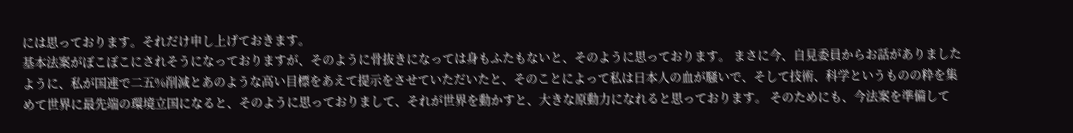には思っております。それだけ申し上げておきます。
基本法案がぼこぼこにされそうになっておりますが、そのように骨抜きになっては身もふたもないと、そのように思っております。 まさに今、自見委員からお話がありましたように、私が国連で二五%削減とあのような高い目標をあえて提示をさせていただいたと、そのことによって私は日本人の血が騒いで、そして技術、科学というものの粋を集めて世界に最先端の環境立国になると、そのように思っておりまして、それが世界を動かすと、大きな原動力になれると思っております。 そのためにも、今法案を準備して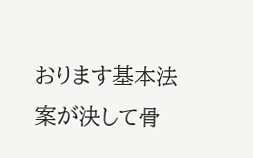おります基本法案が決して骨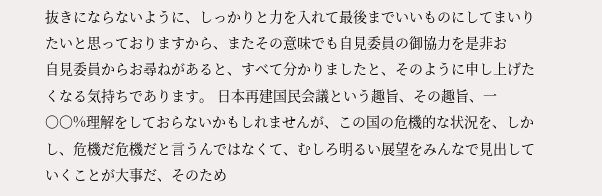抜きにならないように、しっかりと力を入れて最後までいいものにしてまいりたいと思っておりますから、またその意味でも自見委員の御協力を是非お
自見委員からお尋ねがあると、すべて分かりましたと、そのように申し上げたくなる気持ちであります。 日本再建国民会議という趣旨、その趣旨、一〇〇%理解をしておらないかもしれませんが、この国の危機的な状況を、しかし、危機だ危機だと言うんではなくて、むしろ明るい展望をみんなで見出していくことが大事だ、そのため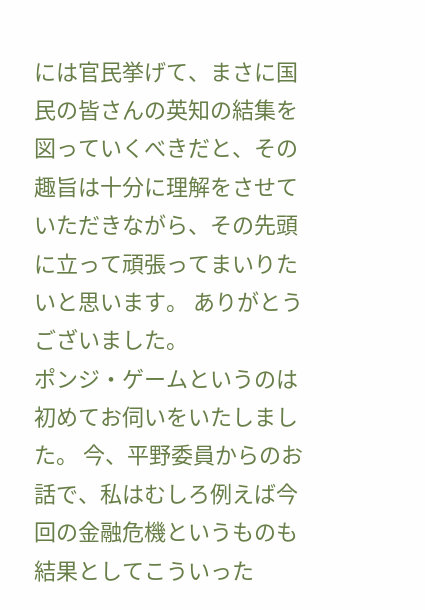には官民挙げて、まさに国民の皆さんの英知の結集を図っていくべきだと、その趣旨は十分に理解をさせていただきながら、その先頭に立って頑張ってまいりたいと思います。 ありがとうございました。
ポンジ・ゲームというのは初めてお伺いをいたしました。 今、平野委員からのお話で、私はむしろ例えば今回の金融危機というものも結果としてこういった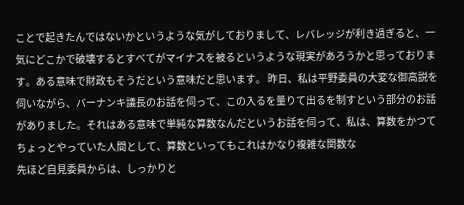ことで起きたんではないかというような気がしておりまして、レバレッジが利き過ぎると、一気にどこかで破壊するとすべてがマイナスを被るというような現実があろうかと思っております。ある意味で財政もそうだという意味だと思います。 昨日、私は平野委員の大変な御高説を伺いながら、バーナンキ議長のお話を伺って、この入るを量りて出るを制すという部分のお話がありました。それはある意味で単純な算数なんだというお話を伺って、私は、算数をかつてちょっとやっていた人間として、算数といってもこれはかなり複雑な関数な
先ほど自見委員からは、しっかりと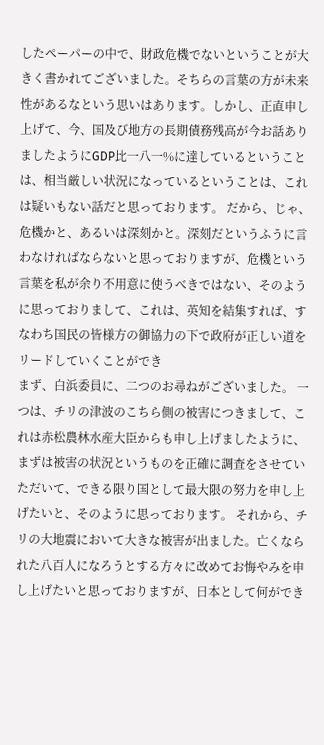したペーパーの中で、財政危機でないということが大きく書かれてございました。そちらの言葉の方が未来性があるなという思いはあります。しかし、正直申し上げて、今、国及び地方の長期債務残高が今お話ありましたようにGDP比一八一%に達しているということは、相当厳しい状況になっているということは、これは疑いもない話だと思っております。 だから、じゃ、危機かと、あるいは深刻かと。深刻だというふうに言わなければならないと思っておりますが、危機という言葉を私が余り不用意に使うべきではない、そのように思っておりまして、これは、英知を結集すれば、すなわち国民の皆様方の御協力の下で政府が正しい道をリードしていくことができ
まず、白浜委員に、二つのお尋ねがございました。 一つは、チリの津波のこちら側の被害につきまして、これは赤松農林水産大臣からも申し上げましたように、まずは被害の状況というものを正確に調査をさせていただいて、できる限り国として最大限の努力を申し上げたいと、そのように思っております。 それから、チリの大地震において大きな被害が出ました。亡くなられた八百人になろうとする方々に改めてお悔やみを申し上げたいと思っておりますが、日本として何ができ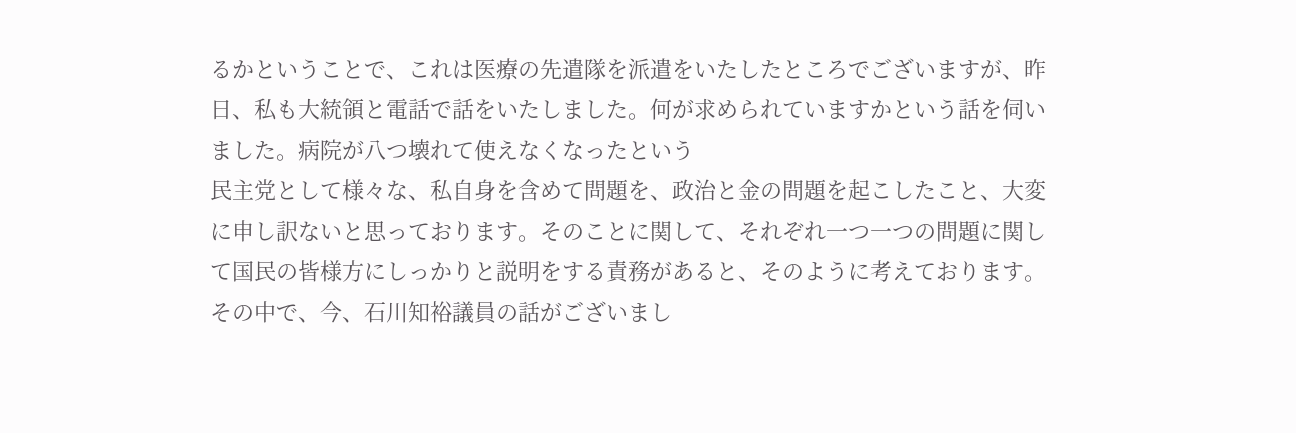るかということで、これは医療の先遣隊を派遣をいたしたところでございますが、昨日、私も大統領と電話で話をいたしました。何が求められていますかという話を伺いました。病院が八つ壊れて使えなくなったという
民主党として様々な、私自身を含めて問題を、政治と金の問題を起こしたこと、大変に申し訳ないと思っております。そのことに関して、それぞれ一つ一つの問題に関して国民の皆様方にしっかりと説明をする責務があると、そのように考えております。 その中で、今、石川知裕議員の話がございまし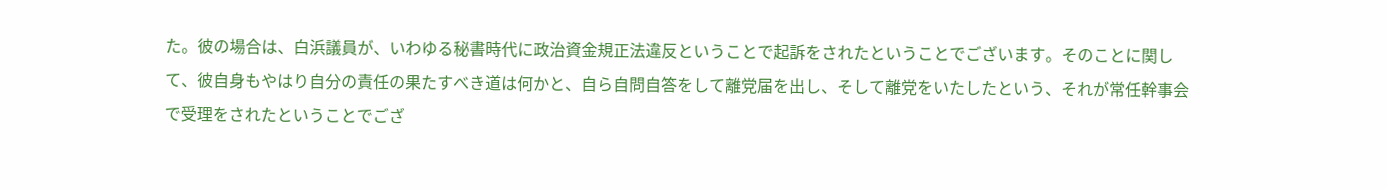た。彼の場合は、白浜議員が、いわゆる秘書時代に政治資金規正法違反ということで起訴をされたということでございます。そのことに関して、彼自身もやはり自分の責任の果たすべき道は何かと、自ら自問自答をして離党届を出し、そして離党をいたしたという、それが常任幹事会で受理をされたということでござ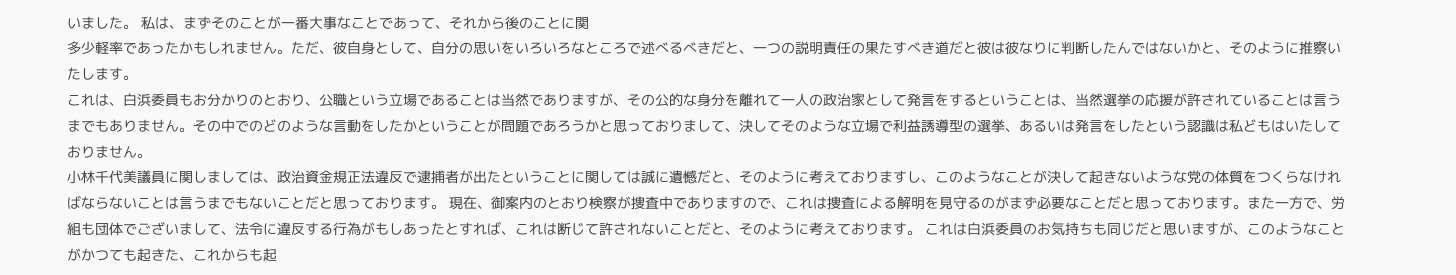いました。 私は、まずそのことが一番大事なことであって、それから後のことに関
多少軽率であったかもしれません。ただ、彼自身として、自分の思いをいろいろなところで述べるべきだと、一つの説明責任の果たすべき道だと彼は彼なりに判断したんではないかと、そのように推察いたします。
これは、白浜委員もお分かりのとおり、公職という立場であることは当然でありますが、その公的な身分を離れて一人の政治家として発言をするということは、当然選挙の応援が許されていることは言うまでもありません。その中でのどのような言動をしたかということが問題であろうかと思っておりまして、決してそのような立場で利益誘導型の選挙、あるいは発言をしたという認識は私どもはいたしておりません。
小林千代美議員に関しましては、政治資金規正法違反で逮捕者が出たということに関しては誠に遺憾だと、そのように考えておりますし、このようなことが決して起きないような党の体質をつくらなければならないことは言うまでもないことだと思っております。 現在、御案内のとおり検察が捜査中でありますので、これは捜査による解明を見守るのがまず必要なことだと思っております。また一方で、労組も団体でございまして、法令に違反する行為がもしあったとすれば、これは断じて許されないことだと、そのように考えております。 これは白浜委員のお気持ちも同じだと思いますが、このようなことがかつても起きた、これからも起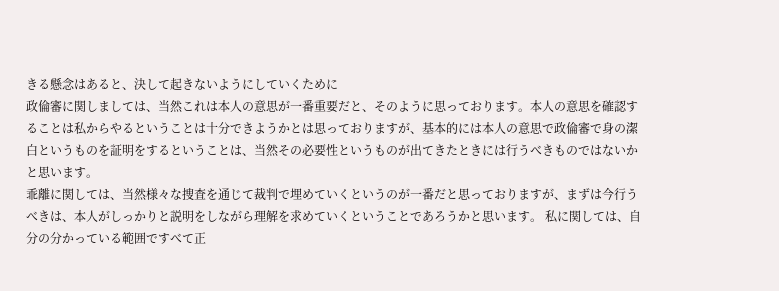きる懸念はあると、決して起きないようにしていくために
政倫審に関しましては、当然これは本人の意思が一番重要だと、そのように思っております。本人の意思を確認することは私からやるということは十分できようかとは思っておりますが、基本的には本人の意思で政倫審で身の潔白というものを証明をするということは、当然その必要性というものが出てきたときには行うべきものではないかと思います。
乖離に関しては、当然様々な捜査を通じて裁判で埋めていくというのが一番だと思っておりますが、まずは今行うべきは、本人がしっかりと説明をしながら理解を求めていくということであろうかと思います。 私に関しては、自分の分かっている範囲ですべて正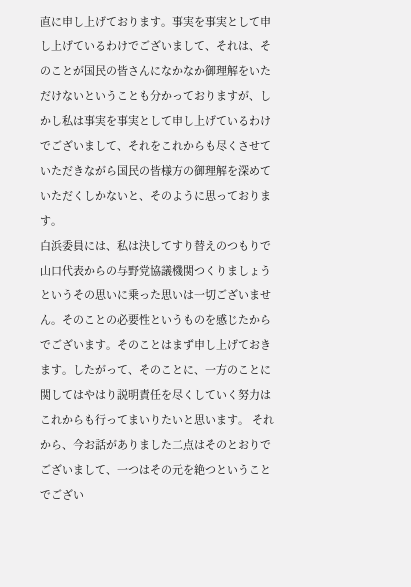直に申し上げております。事実を事実として申し上げているわけでございまして、それは、そのことが国民の皆さんになかなか御理解をいただけないということも分かっておりますが、しかし私は事実を事実として申し上げているわけでございまして、それをこれからも尽くさせていただきながら国民の皆様方の御理解を深めていただくしかないと、そのように思っております。
白浜委員には、私は決してすり替えのつもりで山口代表からの与野党協議機関つくりましょうというその思いに乗った思いは一切ございません。そのことの必要性というものを感じたからでございます。そのことはまず申し上げておきます。したがって、そのことに、一方のことに関してはやはり説明責任を尽くしていく努力はこれからも行ってまいりたいと思います。 それから、今お話がありました二点はそのとおりでございまして、一つはその元を絶つということでござい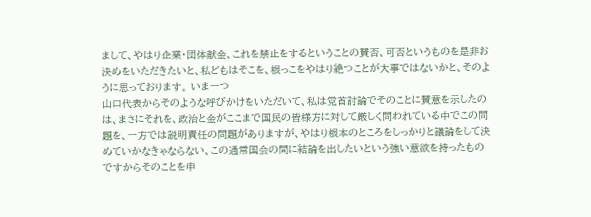まして、やはり企業・団体献金、これを禁止をするということの賛否、可否というものを是非お決めをいただきたいと、私どもはそこを、根っこをやはり絶つことが大事ではないかと、そのように思っております。 いま一つ
山口代表からそのような呼びかけをいただいて、私は党首討論でそのことに賛意を示したのは、まさにそれを、政治と金がここまで国民の皆様方に対して厳しく問われている中でこの問題を、一方では説明責任の問題がありますが、やはり根本のところをしっかりと議論をして決めていかなきゃならない、この通常国会の間に結論を出したいという強い意欲を持ったものですからそのことを申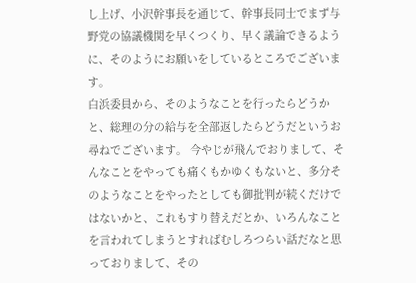し上げ、小沢幹事長を通じて、幹事長同士でまず与野党の協議機関を早くつくり、早く議論できるように、そのようにお願いをしているところでございます。
白浜委員から、そのようなことを行ったらどうかと、総理の分の給与を全部返したらどうだというお尋ねでございます。 今やじが飛んでおりまして、そんなことをやっても痛くもかゆくもないと、多分そのようなことをやったとしても御批判が続くだけではないかと、これもすり替えだとか、いろんなことを言われてしまうとすればむしろつらい話だなと思っておりまして、その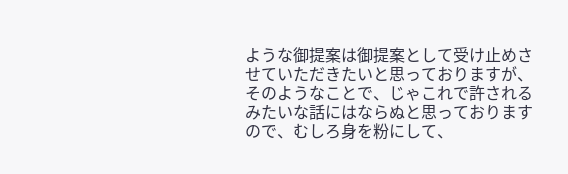ような御提案は御提案として受け止めさせていただきたいと思っておりますが、そのようなことで、じゃこれで許されるみたいな話にはならぬと思っておりますので、むしろ身を粉にして、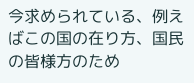今求められている、例えばこの国の在り方、国民の皆様方のため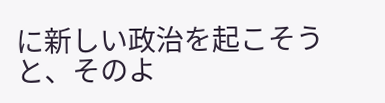に新しい政治を起こそうと、そのよ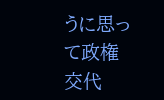うに思って政権交代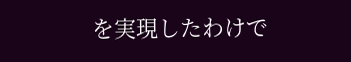を実現したわけで